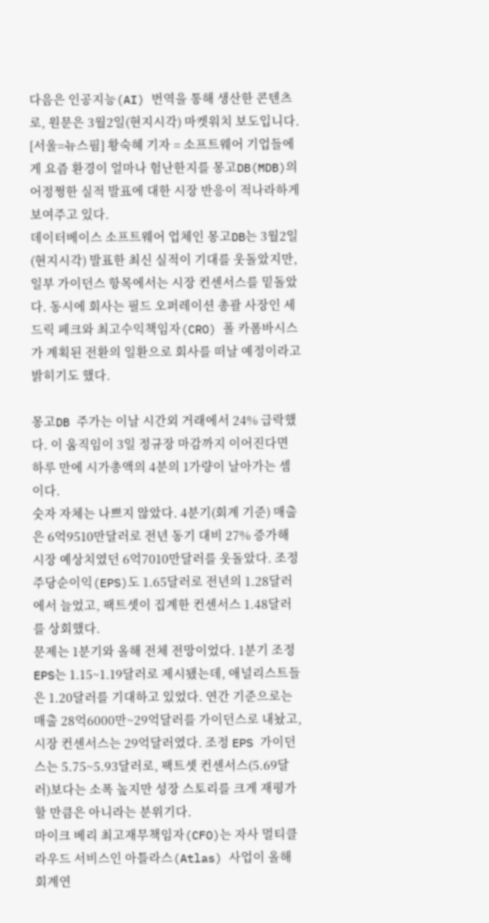다음은 인공지능(AI) 번역을 통해 생산한 콘텐츠로, 원문은 3월2일(현지시각) 마켓워치 보도입니다.
[서울=뉴스핌] 황숙혜 기자 = 소프트웨어 기업들에게 요즘 환경이 얼마나 험난한지를 몽고DB(MDB)의 어정쩡한 실적 발표에 대한 시장 반응이 적나라하게 보여주고 있다.
데이터베이스 소프트웨어 업체인 몽고DB는 3월2일(현지시각) 발표한 최신 실적이 기대를 웃돌았지만, 일부 가이던스 항목에서는 시장 컨센서스를 밑돌았다. 동시에 회사는 필드 오퍼레이션 총괄 사장인 세드릭 페크와 최고수익책임자(CRO) 폴 카폼바시스가 계획된 전환의 일환으로 회사를 떠날 예정이라고 밝히기도 했다.

몽고DB 주가는 이날 시간외 거래에서 24% 급락했다. 이 움직임이 3일 정규장 마감까지 이어진다면 하루 만에 시가총액의 4분의 1가량이 날아가는 셈이다.
숫자 자체는 나쁘지 않았다. 4분기(회계 기준) 매출은 6억9510만달러로 전년 동기 대비 27% 증가해 시장 예상치였던 6억7010만달러를 웃돌았다. 조정 주당순이익(EPS)도 1.65달러로 전년의 1.28달러에서 늘었고, 팩트셋이 집계한 컨센서스 1.48달러를 상회했다.
문제는 1분기와 올해 전체 전망이었다. 1분기 조정 EPS는 1.15~1.19달러로 제시됐는데, 애널리스트들은 1.20달러를 기대하고 있었다. 연간 기준으로는 매출 28억6000만~29억달러를 가이던스로 내놨고, 시장 컨센서스는 29억달러였다. 조정 EPS 가이던스는 5.75~5.93달러로, 팩트셋 컨센서스(5.69달러)보다는 소폭 높지만 성장 스토리를 크게 재평가할 만큼은 아니라는 분위기다.
마이크 베리 최고재무책임자(CFO)는 자사 멀티클라우드 서비스인 아틀라스(Atlas) 사업이 올해 회계연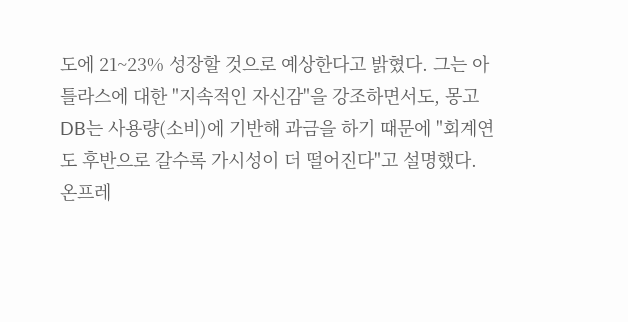도에 21~23% 성장할 것으로 예상한다고 밝혔다. 그는 아틀라스에 대한 "지속적인 자신감"을 강조하면서도, 몽고DB는 사용량(소비)에 기반해 과금을 하기 때문에 "회계연도 후반으로 갈수록 가시성이 더 떨어진다"고 설명했다.
온프레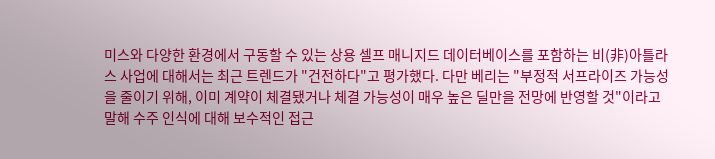미스와 다양한 환경에서 구동할 수 있는 상용 셀프 매니지드 데이터베이스를 포함하는 비(非)아틀라스 사업에 대해서는 최근 트렌드가 "건전하다"고 평가했다. 다만 베리는 "부정적 서프라이즈 가능성을 줄이기 위해, 이미 계약이 체결됐거나 체결 가능성이 매우 높은 딜만을 전망에 반영할 것"이라고 말해 수주 인식에 대해 보수적인 접근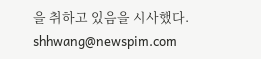을 취하고 있음을 시사했다.
shhwang@newspim.com